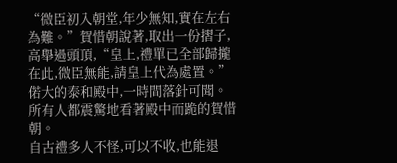“微臣初入朝堂,年少無知,實在左右為難。”賀惜朝說著,取出一份摺子,高舉過頭頂,“皇上,禮單已全部歸攏在此,微臣無能,請皇上代為處置。”
偌大的泰和殿中,一時間落針可聞。
所有人都震驚地看著殿中而跪的賀惜朝。
自古禮多人不怪,可以不收,也能退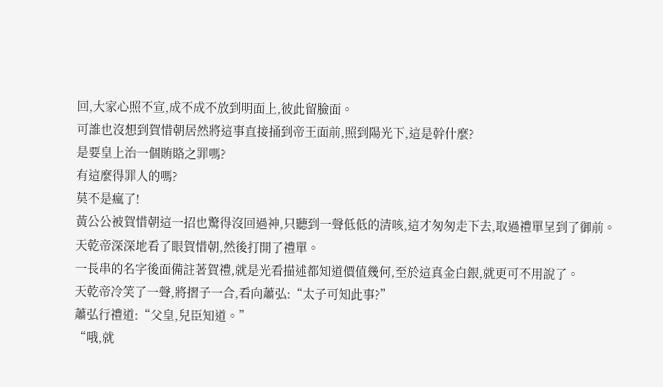回,大家心照不宣,成不成不放到明面上,彼此留臉面。
可誰也沒想到賀惜朝居然將這事直接捅到帝王面前,照到陽光下,這是幹什麼?
是要皇上治一個賄賂之罪嗎?
有這麼得罪人的嗎?
莫不是瘋了!
黃公公被賀惜朝這一招也驚得沒回過神,只聽到一聲低低的清咳,這才匆匆走下去,取過禮單呈到了御前。
天乾帝深深地看了眼賀惜朝,然後打開了禮單。
一長串的名字後面備註著賀禮,就是光看描述都知道價值幾何,至於這真金白銀,就更可不用說了。
天乾帝冷笑了一聲,將摺子一合,看向蕭弘:“太子可知此事?”
蕭弘行禮道:“父皇,兒臣知道。”
“哦,就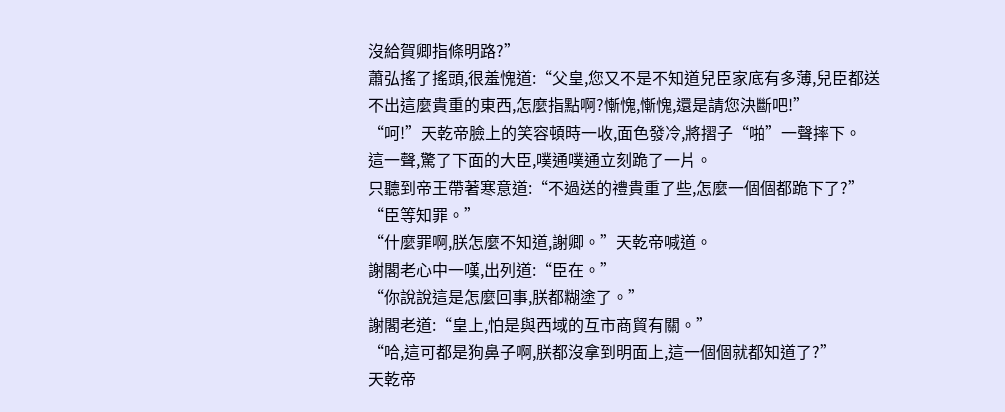沒給賀卿指條明路?”
蕭弘搖了搖頭,很羞愧道:“父皇,您又不是不知道兒臣家底有多薄,兒臣都送不出這麼貴重的東西,怎麼指點啊?慚愧,慚愧,還是請您決斷吧!”
“呵!”天乾帝臉上的笑容頓時一收,面色發冷,將摺子“啪”一聲摔下。
這一聲,驚了下面的大臣,噗通噗通立刻跪了一片。
只聽到帝王帶著寒意道:“不過送的禮貴重了些,怎麼一個個都跪下了?”
“臣等知罪。”
“什麼罪啊,朕怎麼不知道,謝卿。”天乾帝喊道。
謝閣老心中一嘆,出列道:“臣在。”
“你說說這是怎麼回事,朕都糊塗了。”
謝閣老道:“皇上,怕是與西域的互市商貿有關。”
“哈,這可都是狗鼻子啊,朕都沒拿到明面上,這一個個就都知道了?”
天乾帝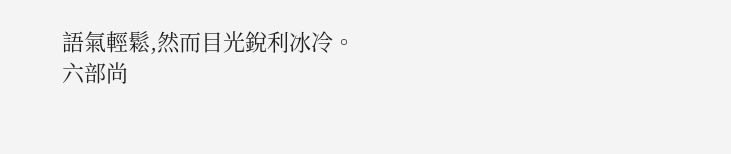語氣輕鬆,然而目光銳利冰冷。
六部尚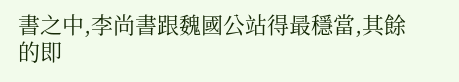書之中,李尚書跟魏國公站得最穩當,其餘的即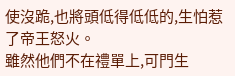使沒跪,也將頭低得低低的,生怕惹了帝王怒火。
雖然他們不在禮單上,可門生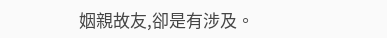姻親故友,卻是有涉及。